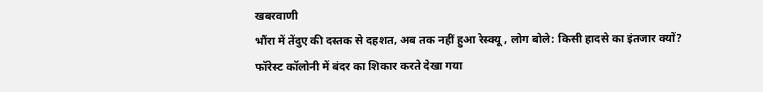खबरवाणी
भौंरा में तेंदुए की दस्तक से दहशत, अब तक नहीं हुआ रेस्क्यू , लोग बोले: किसी हादसे का इंतजार क्यों?
फॉरेस्ट कॉलोनी में बंदर का शिकार करते देखा गया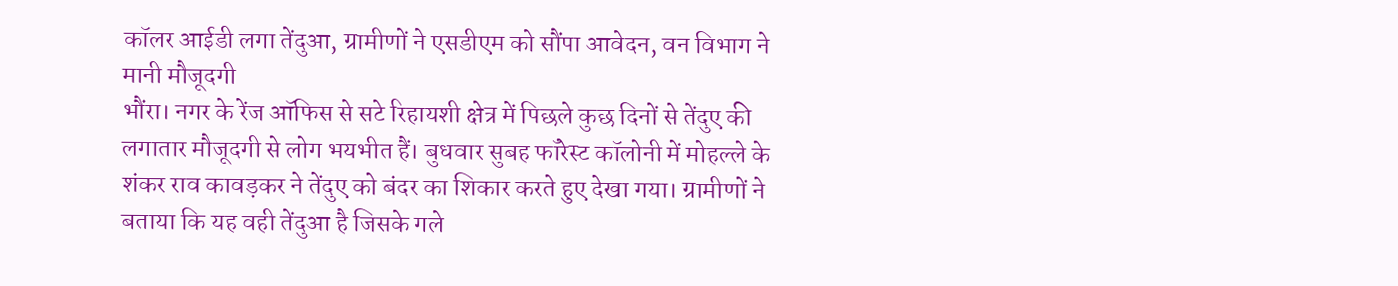कॉलर आईडी लगा तेंदुआ, ग्रामीणों ने एसडीएम को सौंपा आवेदन, वन विभाग ने मानी मौजूदगी
भौंरा। नगर के रेंज ऑफिस से सटे रिहायशी क्षेत्र में पिछले कुछ दिनों से तेंदुए की लगातार मौजूदगी से लोग भयभीत हैं। बुधवार सुबह फॉरेस्ट कॉलोनी में मोहल्ले के शंकर राव कावड़कर ने तेंदुए को बंदर का शिकार करते हुए देखा गया। ग्रामीणों ने बताया कि यह वही तेंदुआ है जिसके गले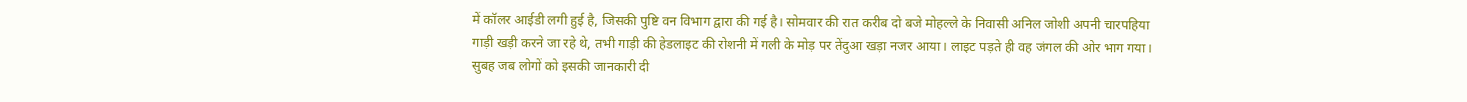में कॉलर आईडी लगी हुई है, जिसकी पुष्टि वन विभाग द्वारा की गई है। सोमवार की रात करीब दो बजे मोहल्ले के निवासी अनिल जोशी अपनी चारपहिया गाड़ी खड़ी करने जा रहे थे, तभी गाड़ी की हेडलाइट की रोशनी में गली के मोड़ पर तेंदुआ खड़ा नजर आया। लाइट पड़ते ही वह जंगल की ओर भाग गया। सुबह जब लोगों को इसकी जानकारी दी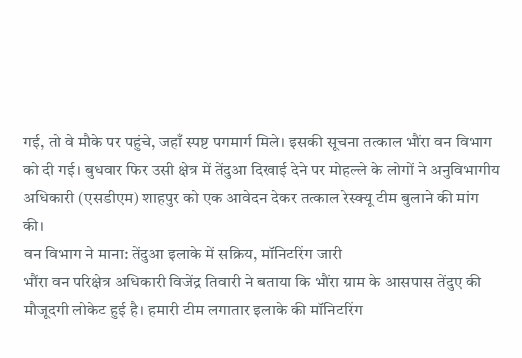गई, तो वे मौके पर पहुंचे, जहाँ स्पष्ट पगमार्ग मिले। इसकी सूचना तत्काल भौंरा वन विभाग को दी गई। बुधवार फिर उसी क्षेत्र में तेंदुआ दिखाई देने पर मोहल्ले के लोगों ने अनुविभागीय अधिकारी (एसडीएम) शाहपुर को एक आवेदन देकर तत्काल रेस्क्यू टीम बुलाने की मांग की।
वन विभाग ने माना: तेंदुआ इलाके में सक्रिय, मॉनिटरिंग जारी
भौंरा वन परिक्षेत्र अधिकारी विजेंद्र तिवारी ने बताया कि भौंरा ग्राम के आसपास तेंदुए की मौजूदगी लोकेट हुई है। हमारी टीम लगातार इलाके की मॉनिटरिंग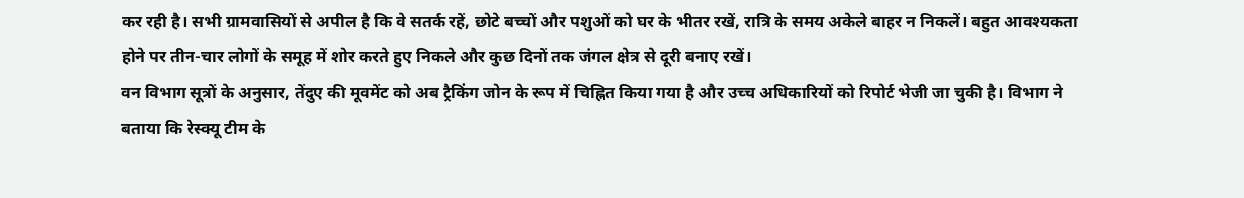कर रही है। सभी ग्रामवासियों से अपील है कि वे सतर्क रहें, छोटे बच्चों और पशुओं को घर के भीतर रखें, रात्रि के समय अकेले बाहर न निकलें। बहुत आवश्यकता होने पर तीन-चार लोगों के समूह में शोर करते हुए निकले और कुछ दिनों तक जंगल क्षेत्र से दूरी बनाए रखें।
वन विभाग सूत्रों के अनुसार, तेंदुए की मूवमेंट को अब ट्रैकिंग जोन के रूप में चिह्नित किया गया है और उच्च अधिकारियों को रिपोर्ट भेजी जा चुकी है। विभाग ने बताया कि रेस्क्यू टीम के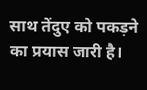साथ तेंदुए को पकड़ने का प्रयास जारी है।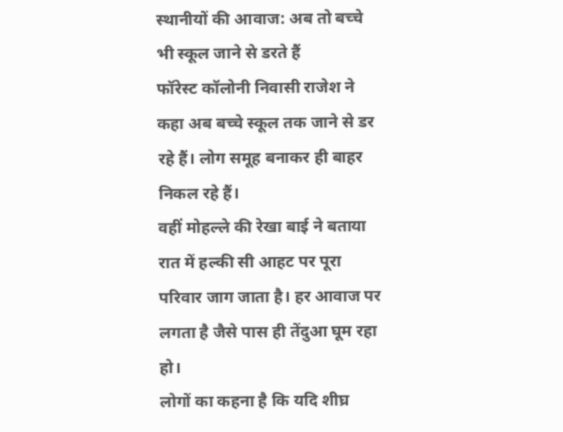स्थानीयों की आवाज: अब तो बच्चे भी स्कूल जाने से डरते हैं
फॉरेस्ट कॉलोनी निवासी राजेश ने कहा अब बच्चे स्कूल तक जाने से डर रहे हैं। लोग समूह बनाकर ही बाहर निकल रहे हैं।
वहीं मोहल्ले की रेखा बाई ने बताया रात में हल्की सी आहट पर पूरा परिवार जाग जाता है। हर आवाज पर लगता है जैसे पास ही तेंदुआ घूम रहा हो।
लोगों का कहना है कि यदि शीघ्र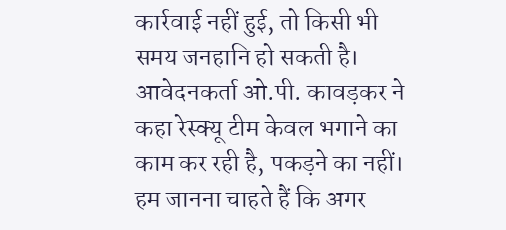कार्रवाई नहीं हुई, तो किसी भी समय जनहानि हो सकती है। आवेदनकर्ता ओ.पी. कावड़कर ने कहा रेस्क्यू टीम केवल भगाने का काम कर रही है, पकड़ने का नहीं। हम जानना चाहते हैं कि अगर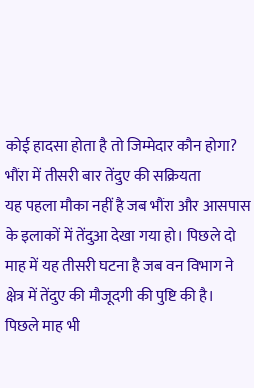कोई हादसा होता है तो जिम्मेदार कौन होगा?
भौंरा में तीसरी बार तेंदुए की सक्रियता
यह पहला मौका नहीं है जब भौंरा और आसपास के इलाकों में तेंदुआ देखा गया हो। पिछले दो माह में यह तीसरी घटना है जब वन विभाग ने क्षेत्र में तेंदुए की मौजूदगी की पुष्टि की है।
पिछले माह भी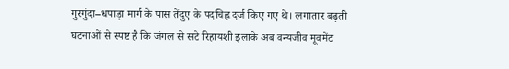गुरगुंदा–धपाड़ा मार्ग के पास तेंदुए के पदचिह्न दर्ज किए गए थे। लगातार बढ़ती घटनाओं से स्पष्ट है कि जंगल से सटे रिहायशी इलाके अब वन्यजीव मूवमेंट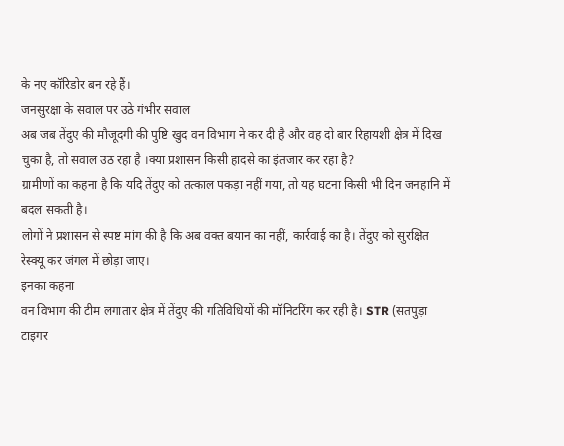के नए कॉरिडोर बन रहे हैं।
जनसुरक्षा के सवाल पर उठे गंभीर सवाल
अब जब तेंदुए की मौजूदगी की पुष्टि खुद वन विभाग ने कर दी है और वह दो बार रिहायशी क्षेत्र में दिख चुका है, तो सवाल उठ रहा है ।क्या प्रशासन किसी हादसे का इंतजार कर रहा है?
ग्रामीणों का कहना है कि यदि तेंदुए को तत्काल पकड़ा नहीं गया, तो यह घटना किसी भी दिन जनहानि में बदल सकती है।
लोगों ने प्रशासन से स्पष्ट मांग की है कि अब वक्त बयान का नहीं, कार्रवाई का है। तेंदुए को सुरक्षित रेस्क्यू कर जंगल में छोड़ा जाए।
इनका कहना
वन विभाग की टीम लगातार क्षेत्र में तेंदुए की गतिविधियों की मॉनिटरिंग कर रही है। STR (सतपुड़ा टाइगर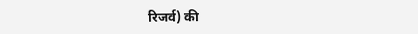रिजर्व) की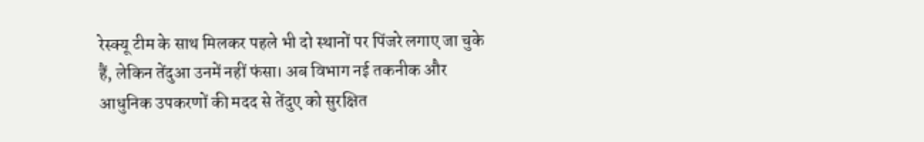रेस्क्यू टीम के साथ मिलकर पहले भी दो स्थानों पर पिंजरे लगाए जा चुके हैं, लेकिन तेंदुआ उनमें नहीं फंसा। अब विभाग नई तकनीक और आधुनिक उपकरणों की मदद से तेंदुए को सुरक्षित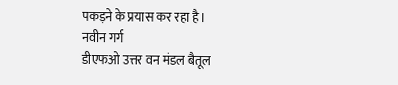पकड़ने के प्रयास कर रहा है।
नवीन गर्ग
डीएफओ उत्तर वन मंडल बैतूल